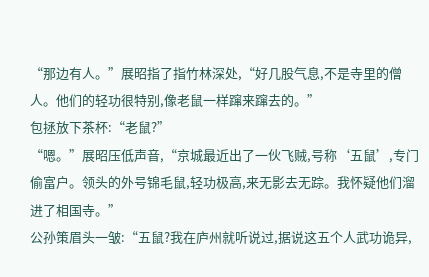“那边有人。”展昭指了指竹林深处,“好几股气息,不是寺里的僧人。他们的轻功很特别,像老鼠一样蹿来蹿去的。”
包拯放下茶杯:“老鼠?”
“嗯。”展昭压低声音,“京城最近出了一伙飞贼,号称‘五鼠’,专门偷富户。领头的外号锦毛鼠,轻功极高,来无影去无踪。我怀疑他们溜进了相国寺。”
公孙策眉头一皱:“五鼠?我在庐州就听说过,据说这五个人武功诡异,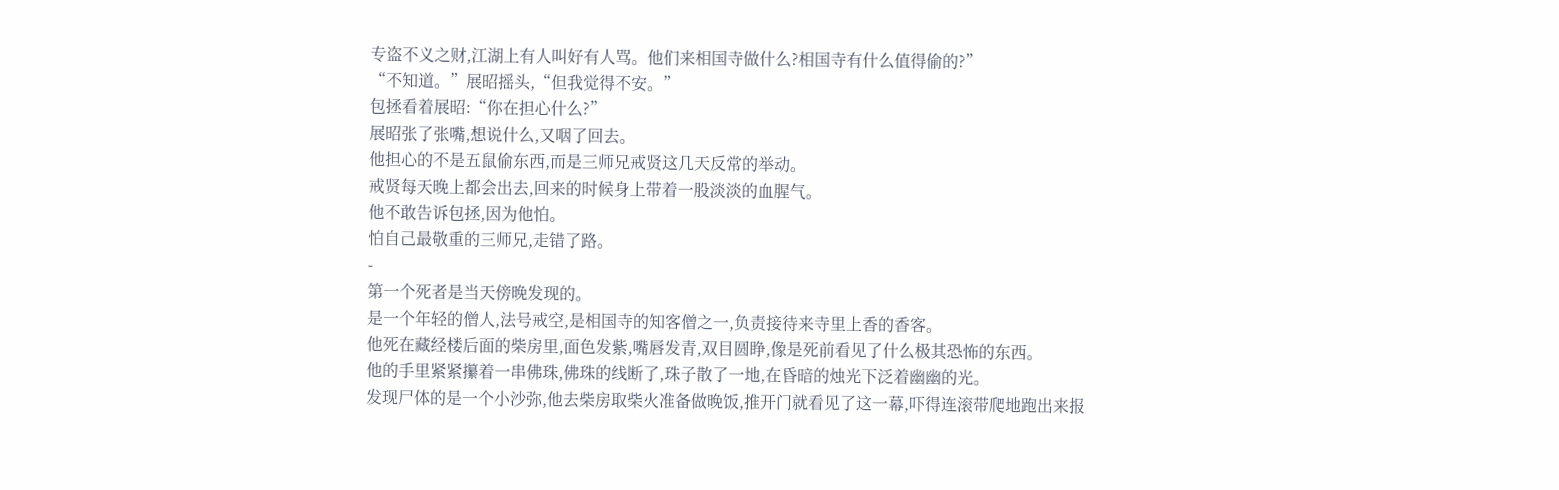专盗不义之财,江湖上有人叫好有人骂。他们来相国寺做什么?相国寺有什么值得偷的?”
“不知道。”展昭摇头,“但我觉得不安。”
包拯看着展昭:“你在担心什么?”
展昭张了张嘴,想说什么,又咽了回去。
他担心的不是五鼠偷东西,而是三师兄戒贤这几天反常的举动。
戒贤每天晚上都会出去,回来的时候身上带着一股淡淡的血腥气。
他不敢告诉包拯,因为他怕。
怕自己最敬重的三师兄,走错了路。
-
第一个死者是当天傍晚发现的。
是一个年轻的僧人,法号戒空,是相国寺的知客僧之一,负责接待来寺里上香的香客。
他死在藏经楼后面的柴房里,面色发紫,嘴唇发青,双目圆睁,像是死前看见了什么极其恐怖的东西。
他的手里紧紧攥着一串佛珠,佛珠的线断了,珠子散了一地,在昏暗的烛光下泛着幽幽的光。
发现尸体的是一个小沙弥,他去柴房取柴火准备做晚饭,推开门就看见了这一幕,吓得连滚带爬地跑出来报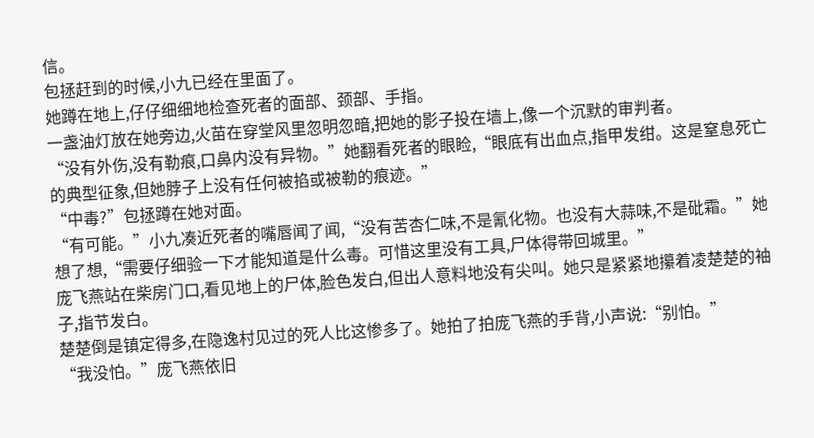信。
包拯赶到的时候,小九已经在里面了。
她蹲在地上,仔仔细细地检查死者的面部、颈部、手指。
一盏油灯放在她旁边,火苗在穿堂风里忽明忽暗,把她的影子投在墙上,像一个沉默的审判者。
“没有外伤,没有勒痕,口鼻内没有异物。”她翻看死者的眼睑,“眼底有出血点,指甲发绀。这是窒息死亡的典型征象,但她脖子上没有任何被掐或被勒的痕迹。”
“中毒?”包拯蹲在她对面。
“有可能。”小九凑近死者的嘴唇闻了闻,“没有苦杏仁味,不是氰化物。也没有大蒜味,不是砒霜。”她想了想,“需要仔细验一下才能知道是什么毒。可惜这里没有工具,尸体得带回城里。”
庞飞燕站在柴房门口,看见地上的尸体,脸色发白,但出人意料地没有尖叫。她只是紧紧地攥着凌楚楚的袖子,指节发白。
楚楚倒是镇定得多,在隐逸村见过的死人比这惨多了。她拍了拍庞飞燕的手背,小声说:“别怕。”
“我没怕。”庞飞燕依旧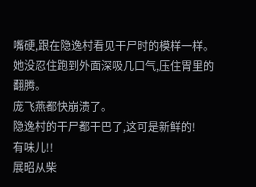嘴硬,跟在隐逸村看见干尸时的模样一样。她没忍住跑到外面深吸几口气,压住胃里的翻腾。
庞飞燕都快崩溃了。
隐逸村的干尸都干巴了,这可是新鲜的!
有味儿!!
展昭从柴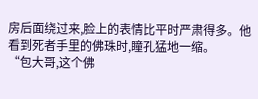房后面绕过来,脸上的表情比平时严肃得多。他看到死者手里的佛珠时,瞳孔猛地一缩。
“包大哥,这个佛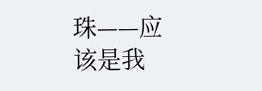珠——应该是我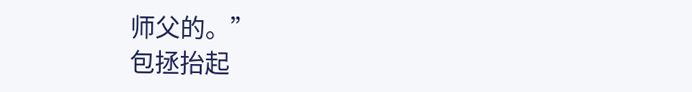师父的。”
包拯抬起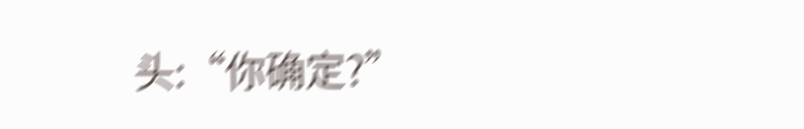头:“你确定?”